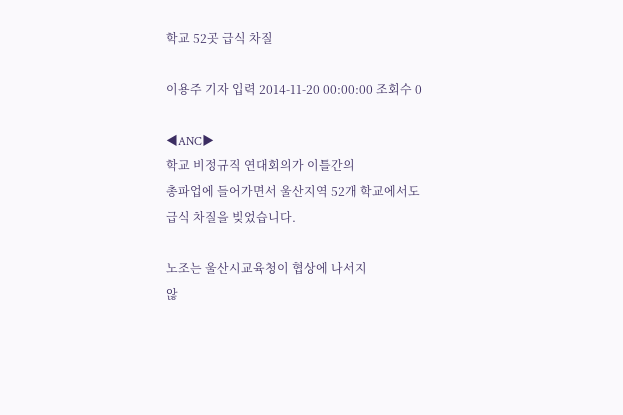학교 52곳 급식 차질

이용주 기자 입력 2014-11-20 00:00:00 조회수 0

◀ANC▶
학교 비정규직 연대회의가 이틀간의
총파업에 들어가면서 울산지역 52개 학교에서도
급식 차질을 빚었습니다.

노조는 울산시교육청이 협상에 나서지
않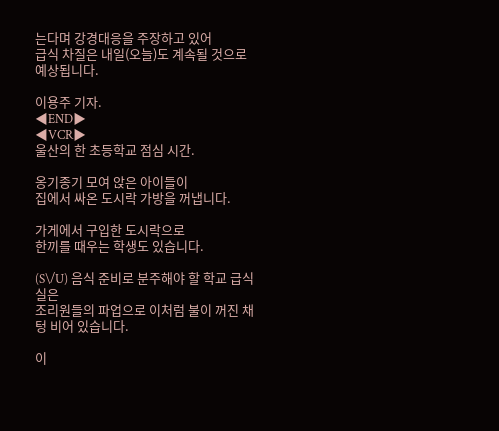는다며 강경대응을 주장하고 있어
급식 차질은 내일(오늘)도 계속될 것으로
예상됩니다.

이용주 기자.
◀END▶
◀VCR▶
울산의 한 초등학교 점심 시간.

옹기종기 모여 앉은 아이들이
집에서 싸온 도시락 가방을 꺼냅니다.

가게에서 구입한 도시락으로
한끼를 때우는 학생도 있습니다.

(S\/U) 음식 준비로 분주해야 할 학교 급식실은
조리원들의 파업으로 이처럼 불이 꺼진 채 텅 비어 있습니다.

이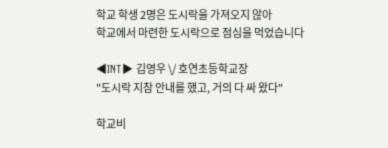학교 학생 2명은 도시락을 가져오지 않아
학교에서 마련한 도시락으로 점심을 먹었습니다

◀INT▶ 김영우 \/ 호연초등학교장
"도시락 지참 안내를 했고, 거의 다 싸 왔다"

학교비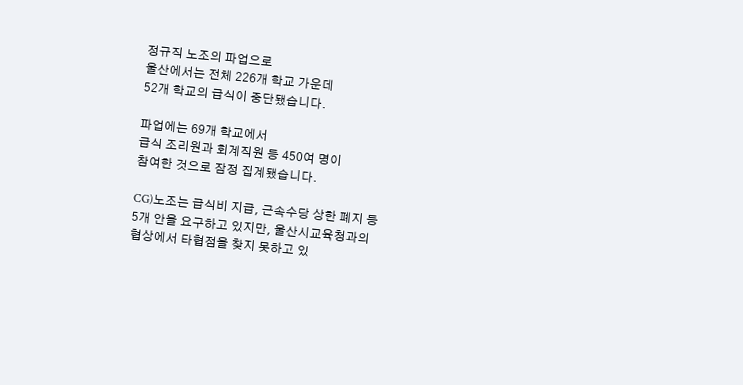정규직 노조의 파업으로
울산에서는 전체 226개 학교 가운데
52개 학교의 급식이 중단됐습니다.

파업에는 69개 학교에서
급식 조리원과 회계직원 등 450여 명이
참여한 것으로 잠정 집계됐습니다.

CG)노조는 급식비 지급, 근속수당 상한 폐지 등
5개 안을 요구하고 있지만, 울산시교육청과의
협상에서 타협점을 찾지 못하고 있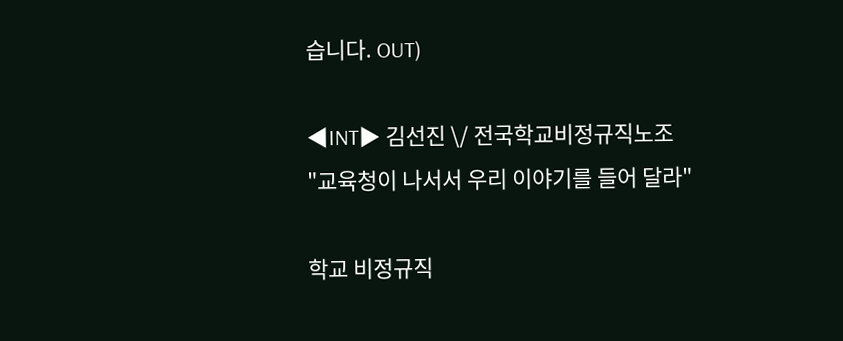습니다. OUT)

◀INT▶ 김선진 \/ 전국학교비정규직노조
"교육청이 나서서 우리 이야기를 들어 달라"

학교 비정규직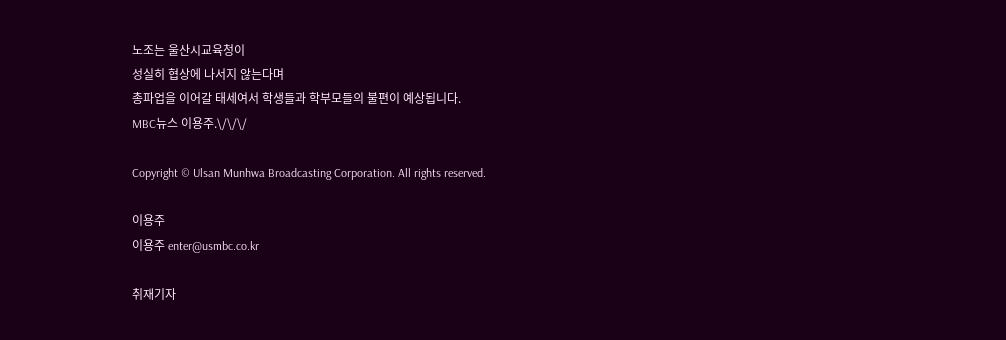노조는 울산시교육청이
성실히 협상에 나서지 않는다며
총파업을 이어갈 태세여서 학생들과 학부모들의 불편이 예상됩니다.
MBC뉴스 이용주.\/\/\/

Copyright © Ulsan Munhwa Broadcasting Corporation. All rights reserved.

이용주
이용주 enter@usmbc.co.kr

취재기자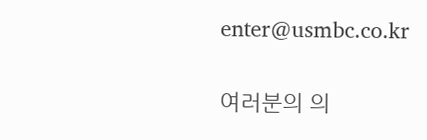enter@usmbc.co.kr

여러분의 의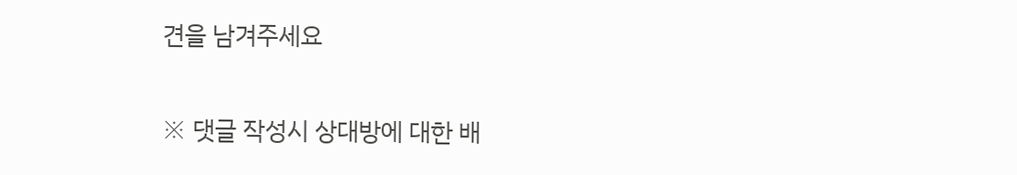견을 남겨주세요

※ 댓글 작성시 상대방에 대한 배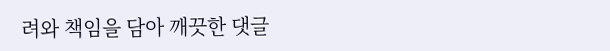려와 책임을 담아 깨끗한 댓글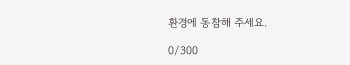환경에 동참해 주세요.

0/300